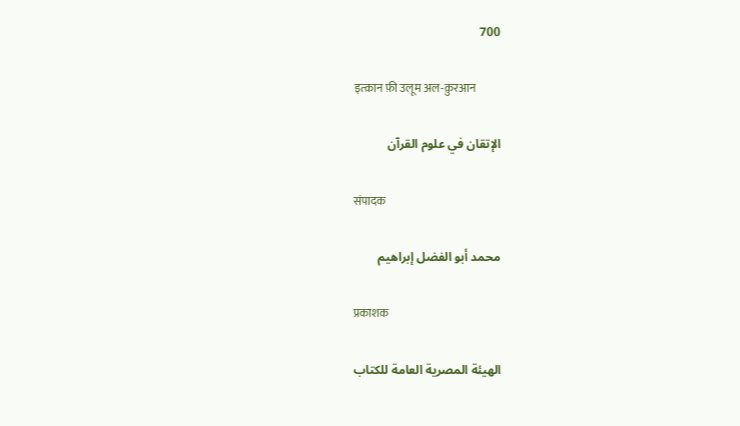700

इत्क़ान फ़ी उलूम अल-क़ुरआन

الإتقان في علوم القرآن

संपादक

محمد أبو الفضل إبراهيم

प्रकाशक

الهيئة المصرية العامة للكتاب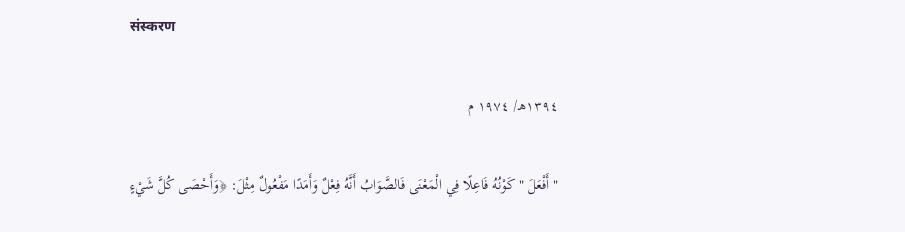संस्करण

١٣٩٤هـ/ ١٩٧٤ م

" أَفْعَلَ " كَوْنُهُ فَاعِلًا فِي الْمَعْنَى فَالصَّوَابُ أَنَّهُ فِعْلٌ وَأَمَدًا مَفْعُولٌ مِثْلَ: ﴿وَأَحْصَى كُلَّ شَيْءٍ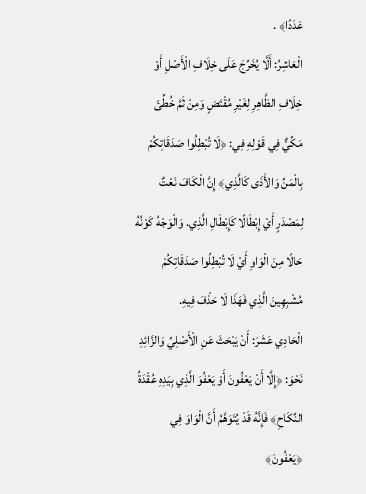عَدَدًا﴾ .
الْعَاشِرُ: أَلَّا يُخَرِّجَ عَلَى خِلَافِ الْأَصْلِ أَوْ خِلَافِ الظَّاهِرِ لِغَيْرِ مُقْتَضٍ وَمِنْ ثَمَّ خُطِّئَ مَكِّيٌّ فِي قَوْلِهِ فِي: ﴿لَا تُبْطِلُوا صَدَقَاتِكُمْ بِالْمَنِّ وَالأَذَى كَالَّذِي﴾ إِنَّ الْكَافَ نَعْتٌ لِمَصْدَرٍ أَيْ إِبْطَالًا كَإِبْطَالِ الَّذِي. وَالْوَجْهُ كَوْنُهُ حَالًا مِنَ الْوَاوِ أَيْ لَا تُبْطِلُوا صَدَقَاتِكُمْ مُشْبِهِينَ الَّذِي فَهَذَا لَا حَذْفَ فِيهِ.
الْحَادِي عَشَرَ: أَنْ يَبْحَثَ عَنِ الْأَصْلِيِّ وَالزَّائِدِ نَحْوَ: ﴿إِلَّا أَنْ يَعْفُونَ أَوْ يَعْفُوَ الَّذِي بِيَدِهِ عُقْدَةُ النِّكَاحِ﴾ فَإِنَّهُ قَدْ يُتَوَهَّمُ أَنَّ الْوَاوَ فِي ﴿يَعْفُونَ﴾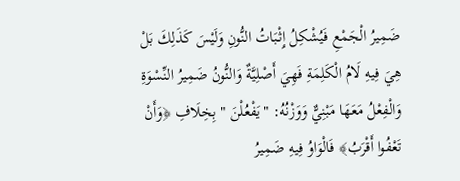ضَمِيرُ الْجَمْعِ فَيُشْكِلُ إِثْبَاتُ النُّونِ وَلَيْسَ كَذَلِكَ بَلْ هِيَ فِيهِ لَامُ الْكَلِمَةِ فَهِيَ أَصْلِيَّةٌ وَالنُّونُ ضَمِيرُ النِّسْوَةِ وَالْفِعْلُ مَعَهَا مَبْنِيٌّ وَوَزْنُهُ: "يَفْعُلْنَ " بِخِلَافِ ﴿وَأَنْ تَعْفُوا أَقْرَبُ﴾ فَالْوَاوُ فِيهِ ضَمِيرُ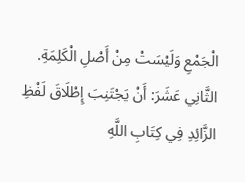الْجَمْعِ وَلَيْسَتْ مِنْ أَصْلِ الْكَلِمَةِ.
الثَّانِي عَشَرَ: أَنْ يَجْتَنِبَ إِطْلَاقَ لَفْظِ الزَّائِدِ فِي كِتَابِ اللَّهِ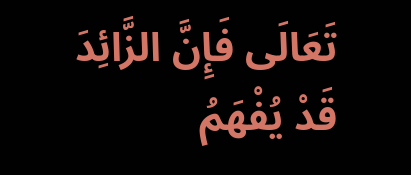تَعَالَى فَإِنَّ الزَّائِدَ قَدْ يُفْهَمُ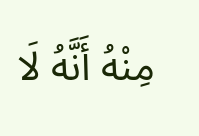مِنْهُ أَنَّهُ لَا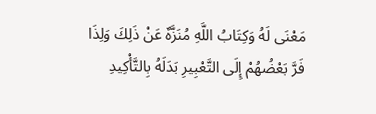مَعْنَى لَهُ وَكِتَابُ اللَّهِ مُنَزَّهٌ عَنْ ذَلِكَ وَلِذَا فَرَّ بَعْضُهُمْ إِلَى التَّعْبِيرِ بَدَلَهُ بِالتَّأْكِيدِ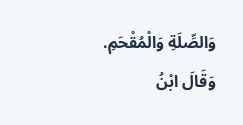وَالصِّلَةِ وَالْمُقْحَمِ.
وَقَالَ ابْنُ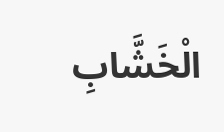الْخَشَّابِ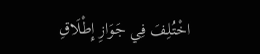اخْتُلِفَ فِي جَوَازِ إِطْلَاقِ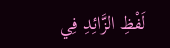لَفْظِ الزَّائِدِ فِي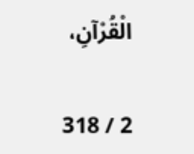الْقُرْآنِ،

2 / 318